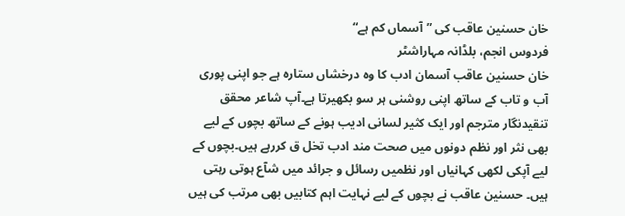خان حسنین عاقب کی ”آسماں کم ہے“
فردوس انجم، بلڈانہ مہاراشٹر
خان حسنین عاقب آسمان ادب کا وہ درخشاں ستارہ ہے جو اپنی پوری آب و تاب کے ساتھ اپنی روشنی ہر سو بکھیرتا ہے۔آپ شاعر محقق تنقیدنگار مترجم اور ایک کثیر لسانی ادیب ہونے کے ساتھ بچوں کے لیے بھی نثر اور نظم دونوں میں صحت مند ادب تخل ق کررہے ہیں۔بچوں کے لیے آپکی لکھی کہانیاں اور نظمیں رسائل و جرائد میں شآع ہوتی رہتی ہیں۔ حسنین عاقب نے بچوں کے لیے نہایت اہم کتابیں بھی مرتب کی ہیں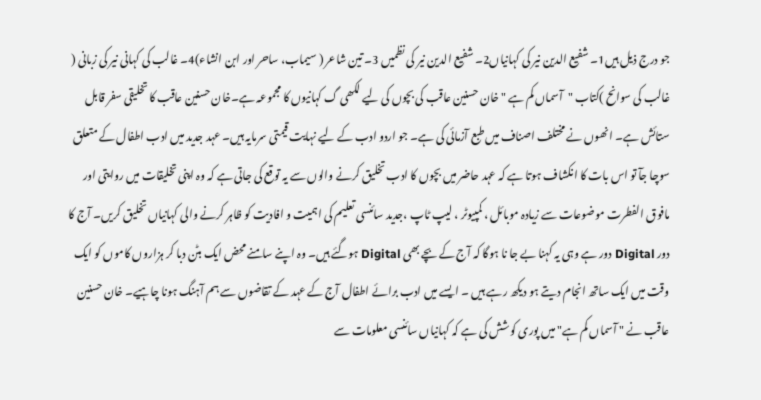جو درج ذیل ہیں1۔ شفیع الدین نیر کی کہانیاں2۔ شفیع الدین نیر کی نظمیں 3۔ تین شاعر ( سیماب، ساحر اور ابن انشاء)4۔ غالب کی کہانی نیر کی زبانی ( غالب کی سوانح )کتاب "آسماں کم ہے "خان حسنین عاقب کی بچوں کی لیے لکھی گ کہانیوں کا مجموعہ ہے۔خان حسنین عاقب کا تخلیقی سفر قابل ستائش ہے۔ انھوں نے مختلف اصناف میں طبع آزمائی کی ہے۔ جو اردو ادب کے لیے نہایت قیمتی سرمایہ ہیں۔ عہد جدید میں ادب اطفال کے متعلق سوچا جآ تو اس بات کا انکشاف ہوتا ہے کہ عہد حاضر میں بچوں کا ادب تخلیق کرنے والوں سے یہ توقع کی جاتی ہے کہ وہ اپنی تخلیقات میں روایتی اور مافوق الفطرت موضوعات سے زیادہ موبائل ، کمپیوٹر ، لیپ ٹاپ ،جدید سائنسی تعلیم کی اہمیت و افادیت کو ظاہر کرنے والی کہانیاں تخلیق کریں۔ آج کا دور Digital دور ہے وہی یہ کہنا بے جا نا ہوگا کہ آج کے بچے بھی Digital ہوگئے ہیں۔ وہ اپنے سامنے محض ایک بٹن دبا کر ہزاروں کاموں کو ایک وقت میں ایک ساتھ انجام دیتے ہو دیکھ رہے ہیں ۔ ایسے میں ادب برائے اطفال آج کے عہد کے تقاضوں سے ہم آہنگ ہونا چاہیے۔ خان حسنین عاقب نے " آسماں کم ہے" میں پوری کوشش کی ہے کہ کہانیاں سائنسی معلومات سے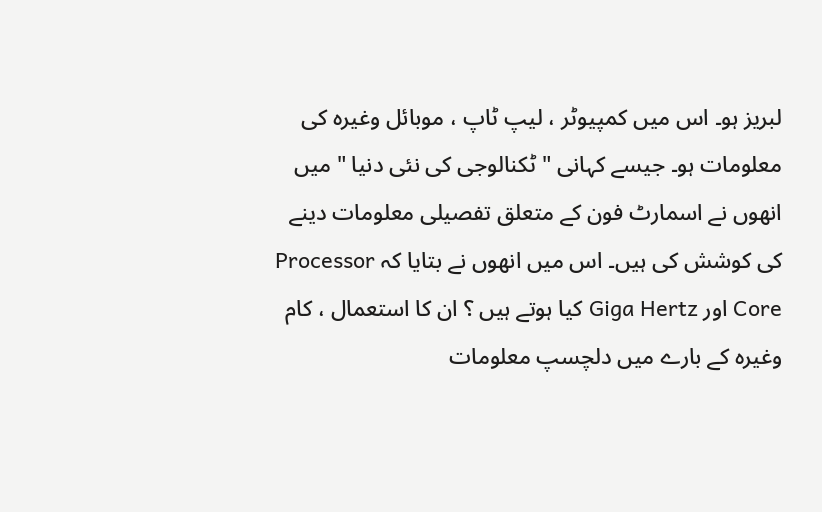لبریز ہو۔ اس میں کمپیوٹر ، لیپ ٹاپ ، موبائل وغیرہ کی معلومات ہو۔ جیسے کہانی " ٹکنالوجی کی نئی دنیا " میں انھوں نے اسمارٹ فون کے متعلق تفصیلی معلومات دینے کی کوشش کی ہیں۔ اس میں انھوں نے بتایا کہ Processor Core اور Giga Hertz کیا ہوتے ہیں ؟ ان کا استعمال ، کام وغیرہ کے بارے میں دلچسپ معلومات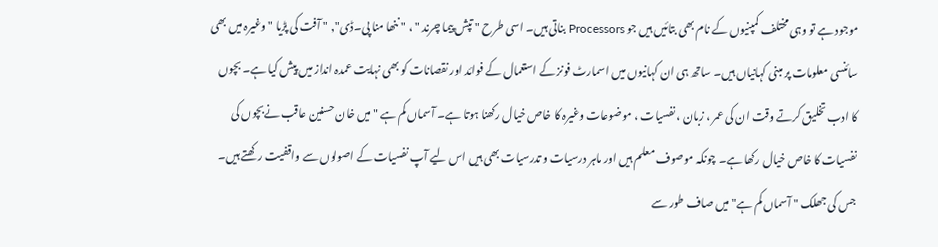موجود ہے تو وہی مختلف کمپنیوں کے نام بھی بتائیں ہیں جو Processors بناتی ہیں۔ اسی طرح " تپش پیما چرند " ، " ننھا منا پی۔ڈی", " آفت کی پڑیا " وغیرہ میں بھی سائنسی معلومات پر مبنی کہانیاں ہیں۔ ساتھ ہی ان کہانیوں میں اسمارٹ فونز کے استعمال کے فوائد اور نقصانات کو بھی نہایت عمدہ انداز میں پیش کیا ہے۔ بچوں کا ادب تخلیق کرتے وقت ان کی عمر ، زبان ، نفسیات ، موضوعات وغیرہ کا خاص خیال رکھنا ہوتا ہے۔ آسماں کم ہے " میں خان حسنین عاقب نےبچوں کی نفسیات کا خاص خیال رکھا ہے۔ چونکہ موصوف معلم ہیں اور ماہر درسیات و تدرسیات بھی ہیں اس لیے آپ نفسیات کے اصولوں سے واقفیت رکھتے ہیں۔ جس کی جھلک " آسماں کم ہے" میں صاف طور سے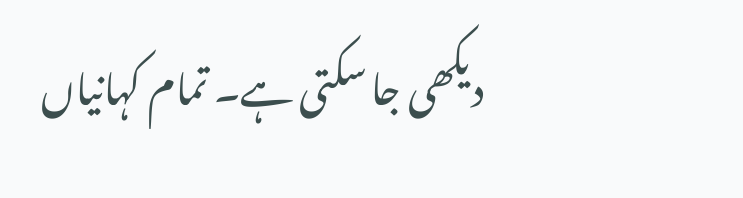دیکھی جا سکتی ہے۔ تمام کہانیاں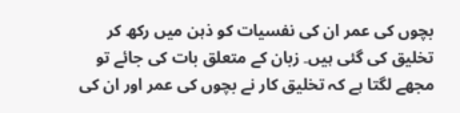بچوں کی عمر ان کی نفسیات کو ذہن میں رکھ کر تخلیق کی گئی ہیں۔ زبان کے متعلق بات کی جائے تو مجھے لگتا ہے کہ تخلیق کار نے بچوں کی عمر اور ان کی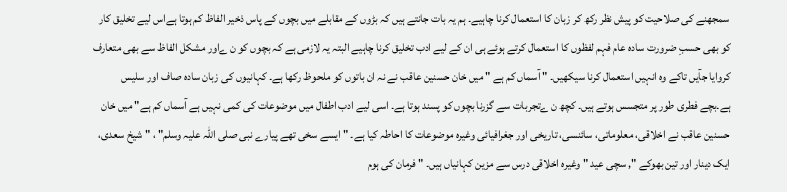سمجھنے کی صلاحیت کو پیش نظر رکھ کر زبان کا استعمال کرنا چاہیے۔ ہم یہ بات جانتے ہیں کہ بڑوں کے مقابلے میں بچوں کے پاس ذخیر الفاظ کم ہوتا ہےاس لیے تخلیق کار کو بھی حسبِ ضرورت سادہ عام فہم لفظوں کا استعمال کرتے ہوئے ہی ان کے لیے ادب تخلیق کرنا چاہیے البتہ یہ لازمی ہے کہ بچوں کو ن ےاور مشکل الفاظ سے بھی متعارف کروایا جآیں تاکے وہ انہیں استعمال کرنا سیکھیں۔ " آسماں کم ہے " میں خان حسنین عاقب نے نہ ان باتوں کو ملحوظ رکھا ہے۔ کہانیوں کی زبان سادہ صاف اور سلیس ہے۔بچے فطری طور پر متجسس ہوتے ہیں۔ کچھ ن ےتجربات سے گزرنا بچوں کو پسند ہوتا ہے۔ اسی لیے ادب اطفال میں موضوعات کی کمی نہیں ہے آسماں کم ہے" میں خان حسنین عاقب نے اخلاقی، معلوماتی، سائنسی، تاریخی اور جغرافیائی وغیرہ موضوعات کا احاطہ کیا ہے۔ " ایسے سخی تھے پیارے نبی صلی اللہ علیہ وسلم" ، " شیخ سعدی، ایک دینار اور تین بھوکے ", سچی عید " وغیرہ اخلاقی درس سے مزین کہانیاں ہیں۔ " فرمان کی ہوم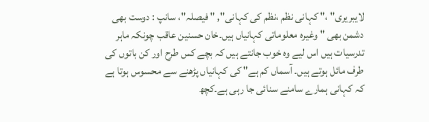لایبریری" ،" کہانی نظم ،نظم کی کہانی", " فیصلہ"، سانپ : دوست بھی دشمن بھی " وغیرہ معلوماتی کہانیاں ہیں۔خان حسنین عاقب چونکہ ماہر تدرسیات ہیں اس لیے وہ خوب جانتے ہیں کہ بچے کس طرح اور کن باتوں کی طرف مائل ہوتے ہیں۔ آسماں کم ہے" کی کہانیاں پڑھنے سے محسوس ہوتا ہے کہ کہانی ہمارے سامنے سنائی جا رہی ہے۔کچھ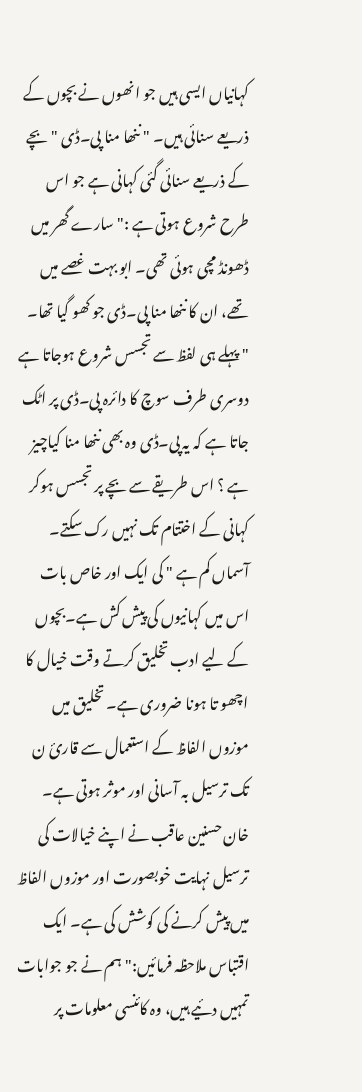کہانیاں ایسی ہیں جو انھوں نے بچوں کے ذریعے سنائی ہیں۔ " ننھا منا پی۔ڈی " بچے کے ذریعے سنائی گئی کہانی ہے جو اس طرح شروع ہوتی ہے :" سارے گھر میں ڈھونڈ مچی ہوئی تھی۔ ابو بہت غصے میں تھے، ان کا ننھا منا پی۔ڈی جو کھو گیا تھا۔ " پہلے ہی لفظ سے تجسس شروع ہوجاتا ہے دوسری طرف سوچ کا دائرہ پی۔ڈی پر اٹک جاتا ہے کہ یہ پی۔ڈی وہ بھی ننھا منا کیاچیز ہے ؟ اس طریقے سے بچے پر تجسس ہوکر کہانی کے اختتام تک نہیں رک سکتے۔ آسماں کم ہے " کی ایک اور خاص بات اس میں کہانیوں کی پیش کش ہے۔بچوں کے لیے ادب تخلیق کرتے وقت خیال کا اچھو تا ہونا ضروری ہے۔ تخلیق میں موزوں الفاظ کے استعمال سے قارئ ن تک ترسیل بہ آسانی اور موثر ہوتی ہے۔ خان حسنین عاقب نے اپنے خیالات کی ترسیل نہایت خوبصورت اور موزوں الفاظ میں پیش کرنے کی کوشش کی ہے۔ ایک اقتباس ملاحظہ فرمائیں:" ہم نے جو جوابات تمہیں دئیے ہیں، وہ کائنسی معلومات پر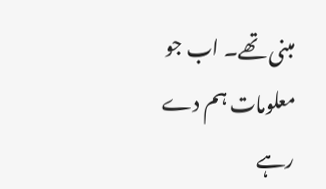مبنی تھے۔ اب جو معلومات ہم دے رہے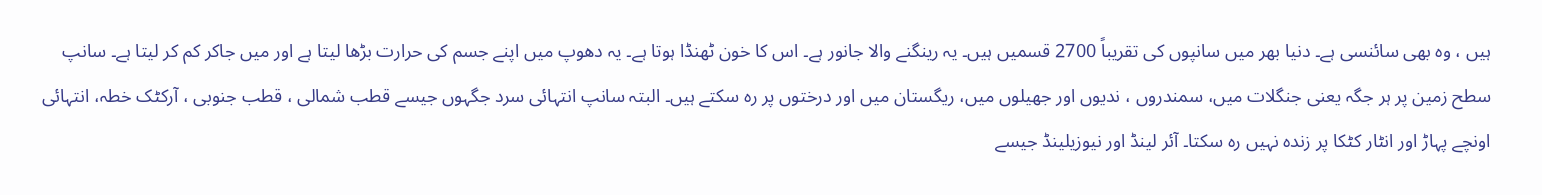ہیں ، وہ بھی سائنسی ہے۔ دنیا بھر میں سانپوں کی تقریباً 2700 قسمیں ہیں۔ یہ رینگنے والا جانور ہے۔ اس کا خون ٹھنڈا ہوتا ہے۔ یہ دھوپ میں اپنے جسم کی حرارت بڑھا لیتا ہے اور میں جاکر کم کر لیتا ہے۔ سانپ سطح زمین پر ہر جگہ یعنی جنگلات میں، سمندروں ، ندیوں اور جھیلوں میں، ریگستان میں اور درختوں پر رہ سکتے ہیں۔ البتہ سانپ انتہائی سرد جگہوں جیسے قطب شمالی ، قطب جنوبی ، آرکٹک خطہ، انتہائی اونچے پہاڑ اور انٹار کٹکا پر زندہ نہیں رہ سکتا۔ آئر لینڈ اور نیوزیلینڈ جیسے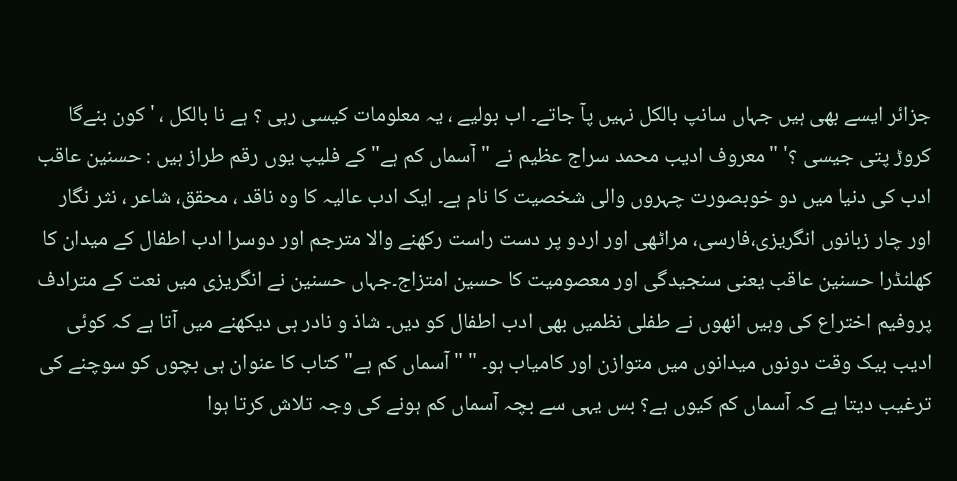جزائر ایسے بھی ہیں جہاں سانپ بالکل نہیں پآ جاتے۔ اب بولیے ، یہ معلومات کیسی رہی ؟ ہے نا بالکل ، ' کون بنےگا کروڑ پتی جیسی ؟' "معروف ادیب محمد سراج عظیم نے " آسماں کم ہے" کے فلیپ یوں رقم طراز ہیں : حسنین عاقب ادب کی دنیا میں دو خوبصورت چہروں والی شخصیت کا نام ہے۔ ایک ادب عالیہ کا وہ ناقد ، محقق، شاعر ، نثر نگار اور چار زبانوں انگریزی،فارسی، مراٹھی اور اردو پر دست راست رکھنے والا مترجم اور دوسرا ادب اطفال کے میدان کا کھلنڈرا حسنین عاقب یعنی سنجیدگی اور معصومیت کا حسین امتزاج۔جہاں حسنین نے انگریزی میں نعت کے مترادف پروفیم اختراع کی وہیں انھوں نے طفلی نظمیں بھی ادب اطفال کو دیں۔ شاذ و نادر ہی دیکھنے میں آتا ہے کہ کوئی ادیب بیک وقت دونوں میدانوں میں متوازن اور کامیاب ہو۔ " " آسماں کم ہے" کتاب کا عنوان ہی بچوں کو سوچنے کی ترغیب دیتا ہے کہ آسماں کم کیوں ہے؟ بس یہی سے بچہ آسماں کم ہونے کی وجہ تلاش کرتا ہوا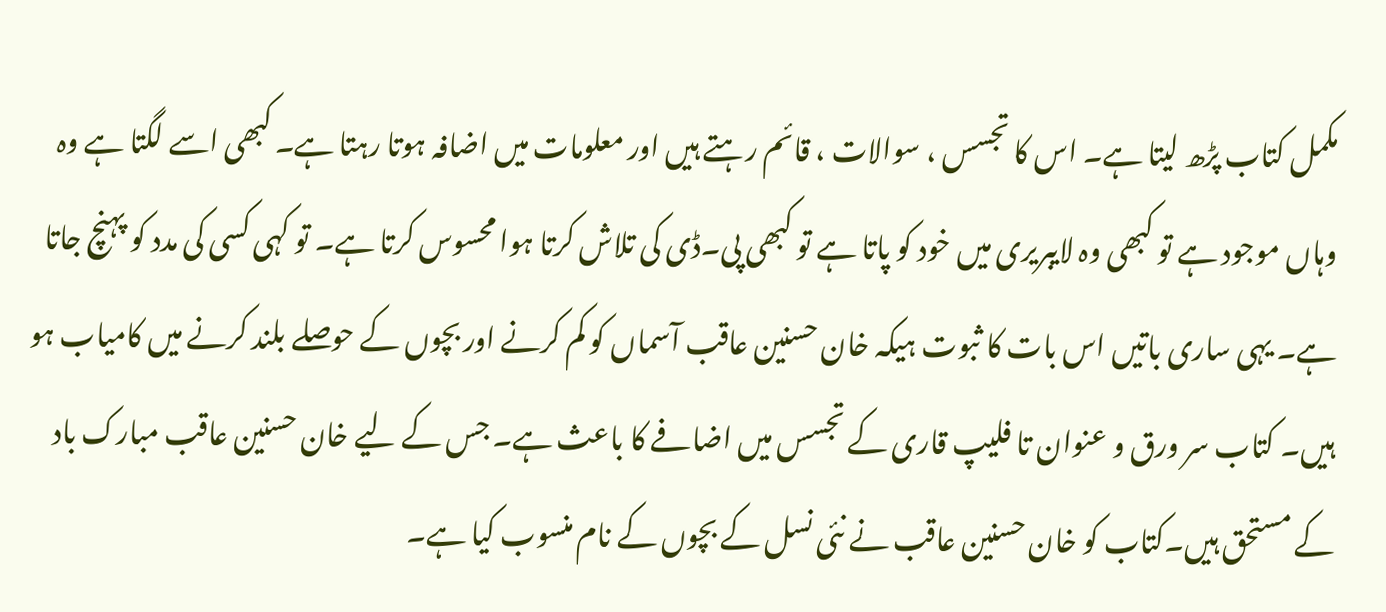مکمل کتاب پڑھ لیتا ہے۔ اس کا تجسس ، سوالات ، قائم رہتے ہیں اور معلومات میں اضافہ ہوتا رہتا ہے۔ کبھی اسے لگتا ہے وہ وہاں موجود ہے تو کبھی وہ لایبریری میں خود کو پاتا ہے تو کبھی پی۔ڈی کی تلاش کرتا ہوا محسوس کرتا ہے۔ تو کہی کسی کی مدد کو پہنچ جاتا ہے۔ یہی ساری باتیں اس بات کا ثبوت ہیکہ خان حسنین عاقب آسماں کو کم کرنے اور بچوں کے حوصلے بلند کرنے میں کامیاب ہو ہیں۔ کتاب سر ورق و عنوان تا فلیپ قاری کے تجسس میں اضافے کا باعث ہے۔ جس کے لیے خان حسنین عاقب مبارک باد کے مستحق ہیں۔کتاب کو خان حسنین عاقب نے نئی نسل کے بچوں کے نام منسوب کیا ہے۔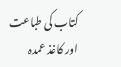کتاب کی طباعت اور کاغذ عمدہ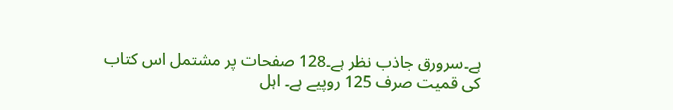ہے۔سرورق جاذب نظر ہے۔128 صفحات پر مشتمل اس کتاب کی قمیت صرف 125 روپیے ہے۔ اہل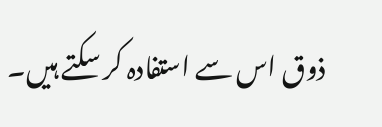ذوق اس سے استفادہ کر سکتے ہیں۔